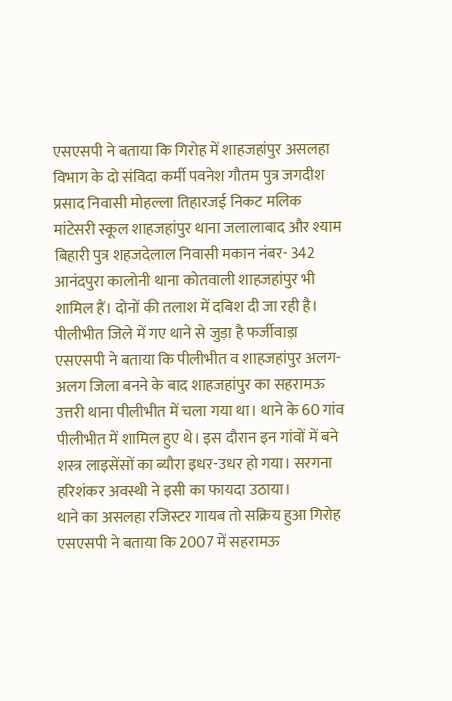एसएसपी ने बताया कि गिरोह में शाहजहांपुर असलहा विभाग के दो संविदा कर्मी पवनेश गौतम पुत्र जगदीश प्रसाद निवासी मोहल्ला तिहारजई निकट मलिक मांटेसरी स्कूल शाहजहांपुर थाना जलालाबाद और श्याम बिहारी पुत्र शहजदेलाल निवासी मकान नंबर- 342 आनंदपुरा कालोनी थाना कोतवाली शाहजहांपुर भी शामिल हैं। दोनों की तलाश में दबिश दी जा रही है।
पीलीभीत जिले में गए थाने से जुड़ा है फर्जीवाड़ा
एसएसपी ने बताया कि पीलीभीत व शाहजहांपुर अलग-अलग जिला बनने के बाद शाहजहांपुर का सहरामऊ उत्तरी थाना पीलीभीत में चला गया था। थाने के 60 गांव पीलीभीत में शामिल हुए थे। इस दौरान इन गांवों में बने शस्त्र लाइसेंसों का ब्यौरा इधर-उधर हो गया। सरगना हरिशंकर अवस्थी ने इसी का फायदा उठाया।
थाने का असलहा रजिस्टर गायब तो सक्रिय हुआ गिरोह
एसएसपी ने बताया कि 2007 में सहरामऊ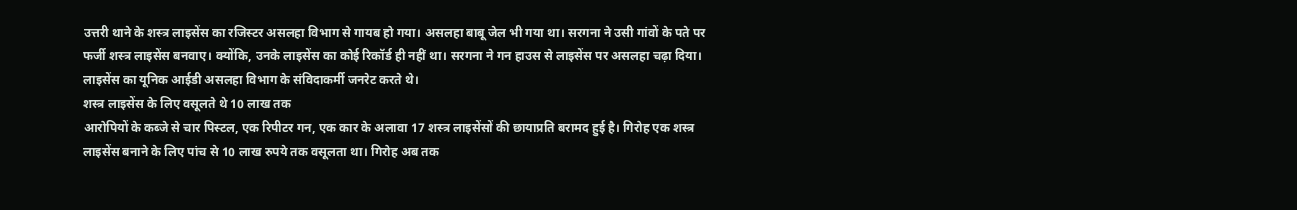उत्तरी थाने के शस्त्र लाइसेंस का रजिस्टर असलहा विभाग से गायब हो गया। असलहा बाबू जेल भी गया था। सरगना ने उसी गांवों के पते पर फर्जी शस्त्र लाइसेंस बनवाए। क्योंकि, उनके लाइसेंस का कोई रिकॉर्ड ही नहीं था। सरगना ने गन हाउस से लाइसेंस पर असलहा चढ़ा दिया। लाइसेंस का यूनिक आईडी असलहा विभाग के संविदाकर्मी जनरेट करते थे।
शस्त्र लाइसेंस के लिए वसूलते थे 10 लाख तक
आरोपियों के कब्जे से चार पिस्टल, एक रिपीटर गन, एक कार के अलावा 17 शस्त्र लाइसेंसों की छायाप्रति बरामद हुई है। गिरोह एक शस्त्र लाइसेंस बनाने के लिए पांच से 10 लाख रुपये तक वसूलता था। गिरोह अब तक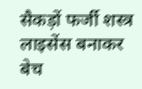सैकड़ों फर्जी शस्त्र लाइसेंस बनाकर बेच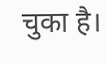चुका है।